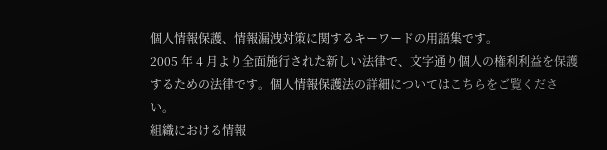個人情報保護、情報漏洩対策に関するキーワードの用語集です。
2005 年 4 月より全面施行された新しい法律で、文字通り個人の権利利益を保護するための法律です。個人情報保護法の詳細についてはこちらをご覧ください。
組織における情報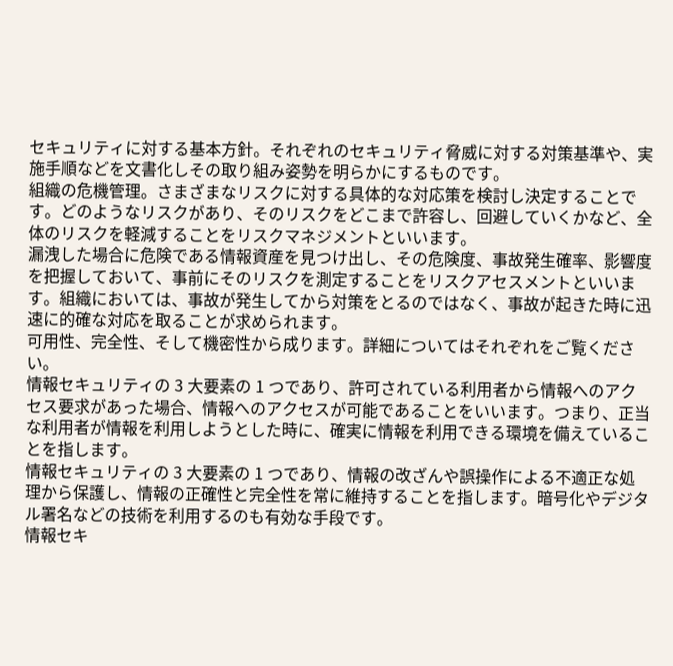セキュリティに対する基本方針。それぞれのセキュリティ脅威に対する対策基準や、実施手順などを文書化しその取り組み姿勢を明らかにするものです。
組織の危機管理。さまざまなリスクに対する具体的な対応策を検討し決定することです。どのようなリスクがあり、そのリスクをどこまで許容し、回避していくかなど、全体のリスクを軽減することをリスクマネジメントといいます。
漏洩した場合に危険である情報資産を見つけ出し、その危険度、事故発生確率、影響度を把握しておいて、事前にそのリスクを測定することをリスクアセスメントといいます。組織においては、事故が発生してから対策をとるのではなく、事故が起きた時に迅速に的確な対応を取ることが求められます。
可用性、完全性、そして機密性から成ります。詳細についてはそれぞれをご覧ください。
情報セキュリティの 3 大要素の 1 つであり、許可されている利用者から情報へのアクセス要求があった場合、情報へのアクセスが可能であることをいいます。つまり、正当な利用者が情報を利用しようとした時に、確実に情報を利用できる環境を備えていることを指します。
情報セキュリティの 3 大要素の 1 つであり、情報の改ざんや誤操作による不適正な処理から保護し、情報の正確性と完全性を常に維持することを指します。暗号化やデジタル署名などの技術を利用するのも有効な手段です。
情報セキ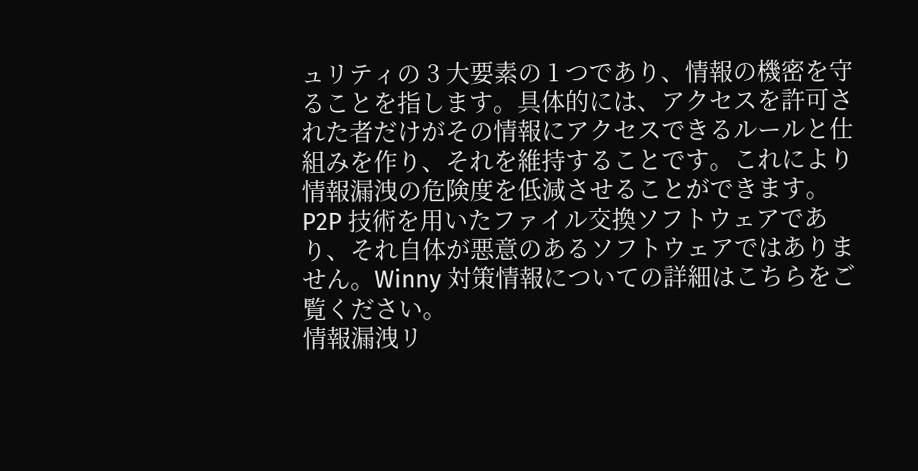ュリティの 3 大要素の 1 つであり、情報の機密を守ることを指します。具体的には、アクセスを許可された者だけがその情報にアクセスできるルールと仕組みを作り、それを維持することです。これにより情報漏洩の危険度を低減させることができます。
P2P 技術を用いたファイル交換ソフトウェアであり、それ自体が悪意のあるソフトウェアではありません。Winny 対策情報についての詳細はこちらをご覧ください。
情報漏洩リ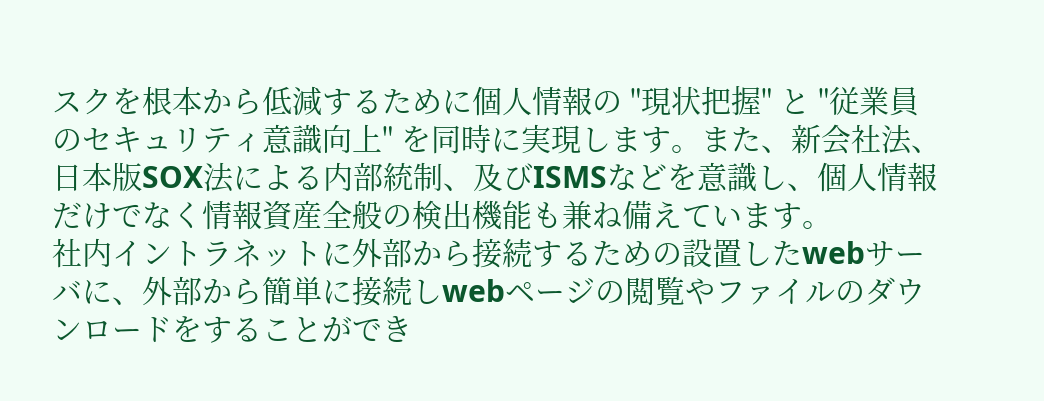スクを根本から低減するために個人情報の "現状把握" と "従業員のセキュリティ意識向上" を同時に実現します。また、新会社法、日本版SOX法による内部統制、及びISMSなどを意識し、個人情報だけでなく情報資産全般の検出機能も兼ね備えています。
社内イントラネットに外部から接続するための設置したwebサーバに、外部から簡単に接続しwebページの閲覧やファイルのダウンロードをすることができ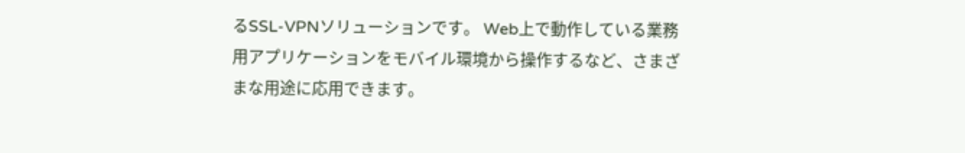るSSL-VPNソリューションです。 Web上で動作している業務用アプリケーションをモバイル環境から操作するなど、さまざまな用途に応用できます。